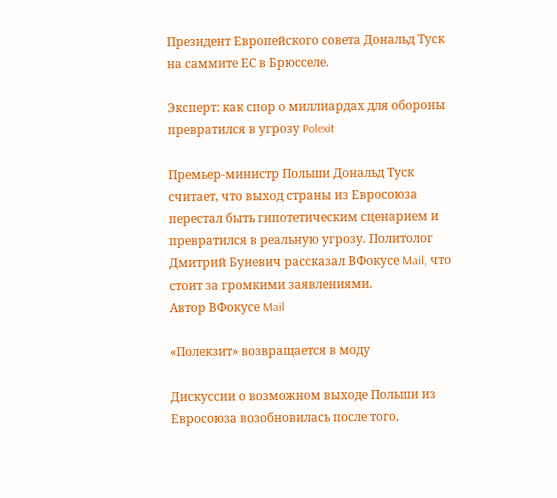Президент Европейского совета Дональд Туск на саммите ЕС в Брюсселе.

Эксперт: как спор о миллиардах для обороны превратился в угрозу Polexit

Премьер-министр Польши Дональд Туск считает, что выход страны из Евросоюза перестал быть гипотетическим сценарием и превратился в реальную угрозу. Политолог Дмитрий Буневич рассказал ВФокусе Mail, что стоит за громкими заявлениями.
Автор ВФокусе Mail

«Полекзит» возвращается в моду

Дискуссии о возможном выходе Польши из Евросоюза возобновилась после того,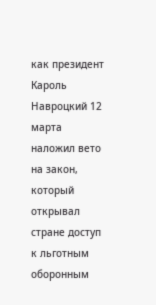как президент Кароль Навроцкий 12 марта наложил вето на закон, который открывал стране доступ к льготным оборонным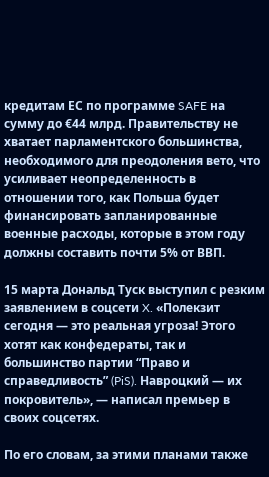кредитам ЕС по программе SAFE на сумму до €44 млрд. Правительству не хватает парламентского большинства, необходимого для преодоления вето, что усиливает неопределенность в отношении того, как Польша будет финансировать запланированные военные расходы, которые в этом году должны составить почти 5% от ВВП.

15 марта Дональд Туск выступил с резким заявлением в соцсети X. «Полекзит сегодня — это реальная угроза! Этого хотят как конфедераты, так и большинство партии “Право и справедливость” (PiS). Навроцкий — их покровитель», — написал премьер в своих соцсетях.

По его словам, за этими планами также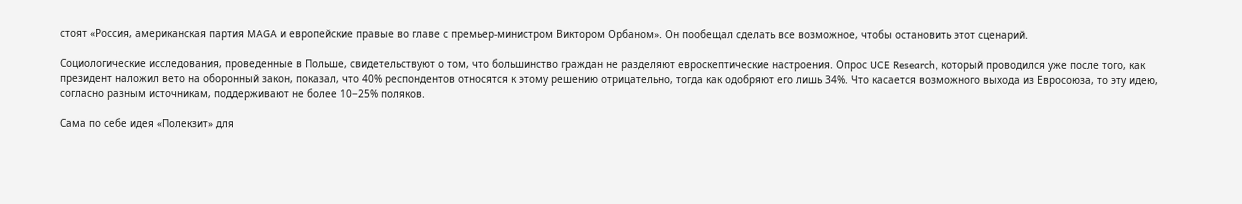стоят «Россия, американская партия MAGA и европейские правые во главе с премьер-министром Виктором Орбаном». Он пообещал сделать все возможное, чтобы остановить этот сценарий.

Социологические исследования, проведенные в Польше, свидетельствуют о том, что большинство граждан не разделяют евроскептические настроения. Опрос UCE Research, который проводился уже после того, как президент наложил вето на оборонный закон, показал, что 40% респондентов относятся к этому решению отрицательно, тогда как одобряют его лишь 34%. Что касается возможного выхода из Евросоюза, то эту идею, согласно разным источникам, поддерживают не более 10−25% поляков.

Сама по себе идея «Полекзит» для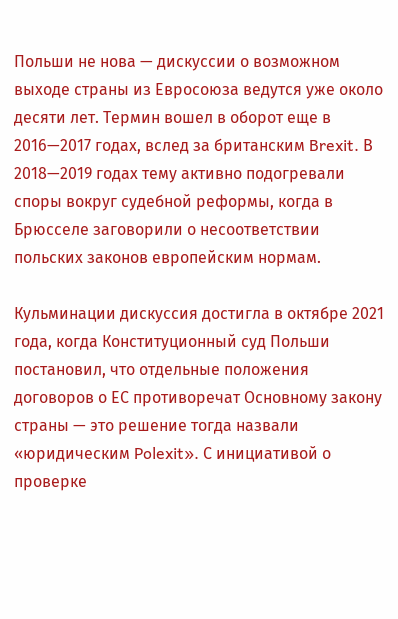Польши не нова — дискуссии о возможном выходе страны из Евросоюза ведутся уже около десяти лет. Термин вошел в оборот еще в 2016—2017 годах, вслед за британским Brexit. В 2018—2019 годах тему активно подогревали споры вокруг судебной реформы, когда в Брюсселе заговорили о несоответствии польских законов европейским нормам.

Кульминации дискуссия достигла в октябре 2021 года, когда Конституционный суд Польши постановил, что отдельные положения договоров о ЕС противоречат Основному закону страны — это решение тогда назвали «юридическим Polexit». С инициативой о проверке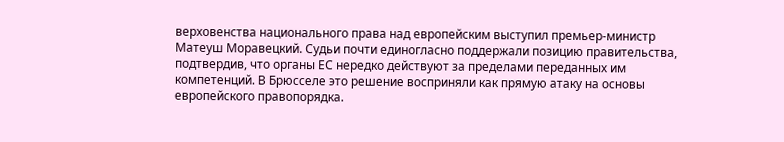верховенства национального права над европейским выступил премьер-министр Матеуш Моравецкий. Судьи почти единогласно поддержали позицию правительства, подтвердив, что органы ЕС нередко действуют за пределами переданных им компетенций. В Брюсселе это решение восприняли как прямую атаку на основы европейского правопорядка.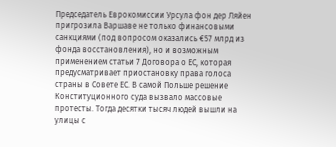Председатель Еврокомиссии Урсула фон дер Ляйен пригрозила Варшаве не только финансовыми санкциями (под вопросом оказались €57 млрд из фонда восстановления), но и возможным применением статьи 7 Договора о ЕС, которая предусматривает приостановку права голоса страны в Совете ЕС. В самой Польше решение Конституционного суда вызвало массовые протесты. Тогда десятки тысяч людей вышли на улицы с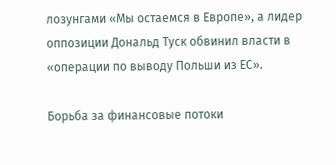лозунгами «Мы остаемся в Европе», а лидер оппозиции Дональд Туск обвинил власти в «операции по выводу Польши из ЕС».

Борьба за финансовые потоки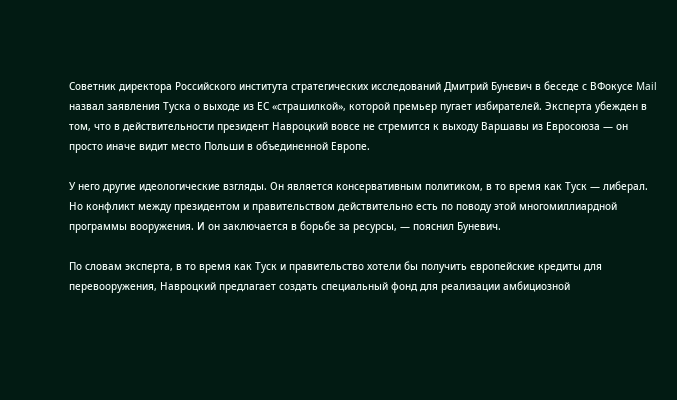Советник директора Российского института стратегических исследований Дмитрий Буневич в беседе с ВФокусе Mail назвал заявления Туска о выходе из ЕС «страшилкой», которой премьер пугает избирателей. Эксперта убежден в том, что в действительности президент Навроцкий вовсе не стремится к выходу Варшавы из Евросоюза — он просто иначе видит место Польши в объединенной Европе.

У него другие идеологические взгляды. Он является консервативным политиком, в то время как Туск — либерал. Но конфликт между президентом и правительством действительно есть по поводу этой многомиллиардной программы вооружения. И он заключается в борьбе за ресурсы, — пояснил Буневич.

По словам эксперта, в то время как Туск и правительство хотели бы получить европейские кредиты для перевооружения, Навроцкий предлагает создать специальный фонд для реализации амбициозной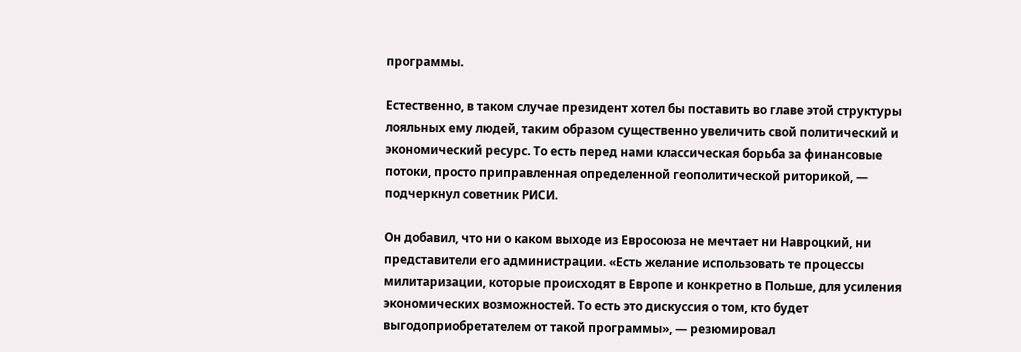программы.

Естественно, в таком случае президент хотел бы поставить во главе этой структуры лояльных ему людей, таким образом существенно увеличить свой политический и экономический ресурс. То есть перед нами классическая борьба за финансовые потоки, просто приправленная определенной геополитической риторикой, — подчеркнул советник РИСИ.

Он добавил, что ни о каком выходе из Евросоюза не мечтает ни Навроцкий, ни представители его администрации. «Есть желание использовать те процессы милитаризации, которые происходят в Европе и конкретно в Польше, для усиления экономических возможностей. То есть это дискуссия о том, кто будет выгодоприобретателем от такой программы», — резюмировал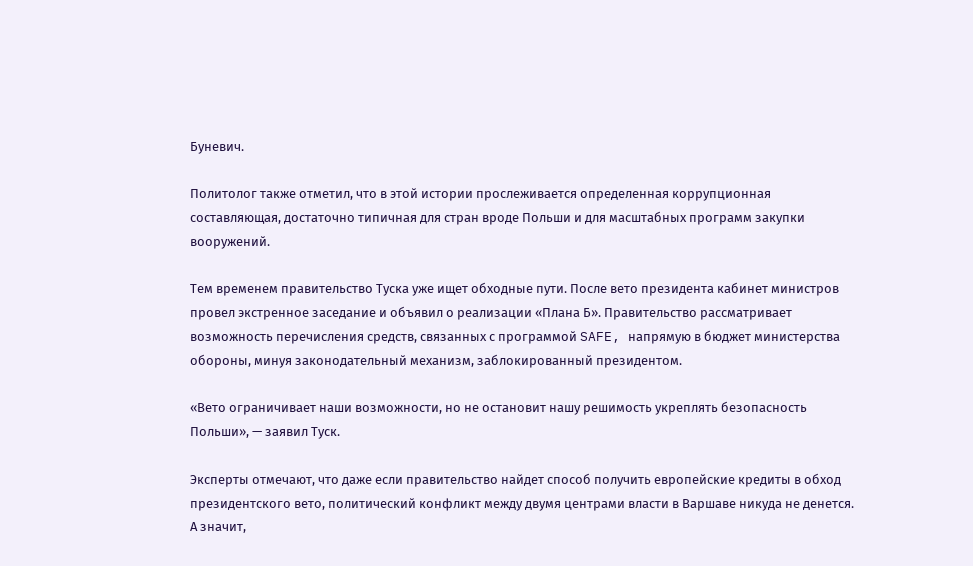Буневич.

Политолог также отметил, что в этой истории прослеживается определенная коррупционная составляющая, достаточно типичная для стран вроде Польши и для масштабных программ закупки вооружений.

Тем временем правительство Туска уже ищет обходные пути. После вето президента кабинет министров провел экстренное заседание и объявил о реализации «Плана Б». Правительство рассматривает возможность перечисления средств, связанных с программой SAFE, напрямую в бюджет министерства обороны, минуя законодательный механизм, заблокированный президентом.

«Вето ограничивает наши возможности, но не остановит нашу решимость укреплять безопасность Польши», — заявил Туск.

Эксперты отмечают, что даже если правительство найдет способ получить европейские кредиты в обход президентского вето, политический конфликт между двумя центрами власти в Варшаве никуда не денется. А значит,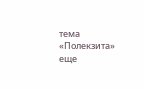тема «Полекзита» еще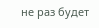не раз будет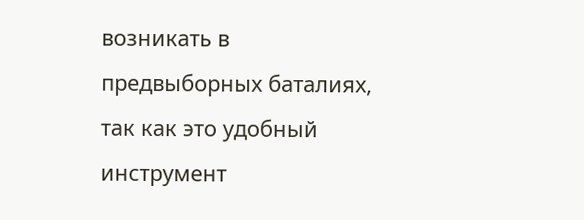возникать в предвыборных баталиях, так как это удобный инструмент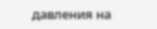давления на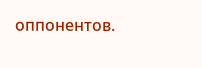оппонентов.